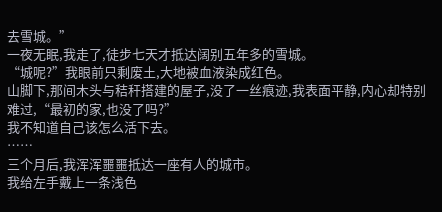去雪城。”
一夜无眠,我走了,徒步七天才抵达阔别五年多的雪城。
“城呢?”我眼前只剩废土,大地被血液染成红色。
山脚下,那间木头与秸秆搭建的屋子,没了一丝痕迹,我表面平静,内心却特别难过,“最初的家,也没了吗?”
我不知道自己该怎么活下去。
……
三个月后,我浑浑噩噩抵达一座有人的城市。
我给左手戴上一条浅色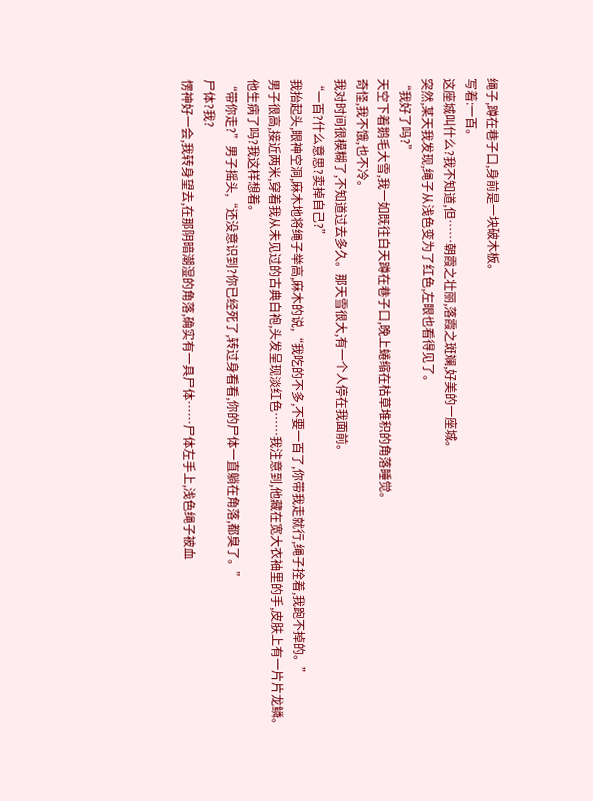绳子,蹲在巷子口,身前是一块破木板。
写着:一百。
这座城叫什么?我不知道,但……朝霞之壮丽,落霞之斑斓,好美的一座城。
突然,某天我发现,绳子从浅色变为了红色,左眼也看得见了。
“我好了吗?”
天空下着鹅毛大雪,我一如既往白天蹲在巷子口,晚上蜷缩在枯草堆积的角落睡觉。
奇怪,我不饿,也不冷。
我对时间很模糊了,不知道过去多久。那天雪很大,有一个人停在我面前。
“一百?什么意思?卖掉自己?”
我抬起头,眼神空洞,麻木地将绳子举高,麻木的说,“我吃的不多,不要一百了,你带我走就行,绳子拴着,我跑不掉的。”
男子很高,接近两米,穿着我从未见过的古典白袍,头发呈现淡红色……我注意到,他藏在宽大衣袖里的手,皮肤上有一片片龙鳞。
他生病了吗?我这样想着。
“带你走?”男子摇头,“还没意识到?你已经死了,转过身看看,你的尸体一直躺在角落,都臭了。”
尸体?我?
愣神好一会,我转身望去,在那阴暗潮湿的角落,确实有一具尸体……尸体左手上,浅色绳子被血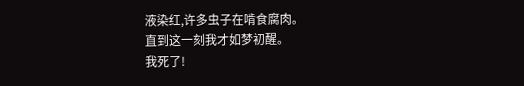液染红,许多虫子在啃食腐肉。
直到这一刻我才如梦初醒。
我死了!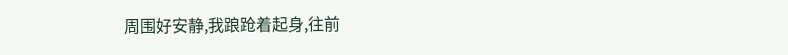周围好安静,我踉跄着起身,往前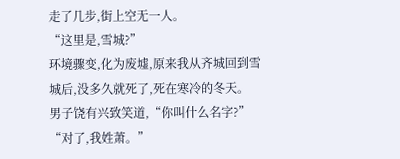走了几步,街上空无一人。
“这里是,雪城?”
环境骤变,化为废墟,原来我从齐城回到雪城后,没多久就死了,死在寒冷的冬天。
男子饶有兴致笑道,“你叫什么名字?”
“对了,我姓萧。”